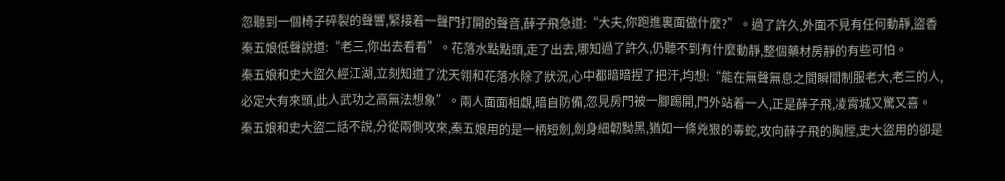忽聽到一個椅子碎裂的聲響,緊接着一聲門打開的聲音,薛子飛急道:“大夫,你跑進裏面做什麼?”。過了許久,外面不見有任何動靜,盜香秦五娘低聲說道:“老三,你出去看看”。花落水點點頭,走了出去,哪知過了許久,仍聽不到有什麼動靜,整個藥材房靜的有些可怕。
秦五娘和史大盜久經江湖,立刻知道了沈天翎和花落水除了狀況,心中都暗暗捏了把汗,均想:“能在無聲無息之間瞬間制服老大,老三的人,必定大有來頭,此人武功之高無法想象”。兩人面面相覷,暗自防備,忽見房門被一腳踢開,門外站着一人,正是薛子飛,凌霄城又驚又喜。
秦五娘和史大盜二話不說,分從兩側攻來,秦五娘用的是一柄短劍,劍身細韌黝黑,猶如一條兇狠的毒蛇,攻向薛子飛的胸膛,史大盜用的卻是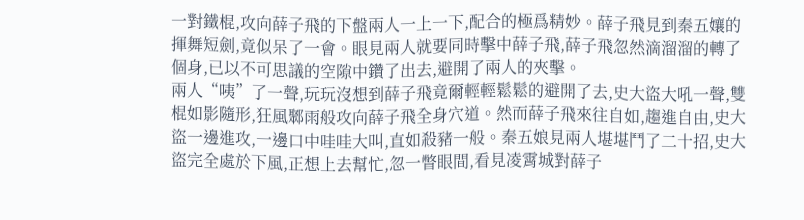一對鐵棍,攻向薛子飛的下盤兩人一上一下,配合的極爲精妙。薛子飛見到秦五孃的揮舞短劍,竟似呆了一會。眼見兩人就要同時擊中薛子飛,薛子飛忽然滴溜溜的轉了個身,已以不可思議的空隙中鑽了出去,避開了兩人的夾擊。
兩人“咦”了一聲,玩玩沒想到薛子飛竟爾輕輕鬆鬆的避開了去,史大盜大吼一聲,雙棍如影隨形,狂風鄹雨般攻向薛子飛全身穴道。然而薛子飛來往自如,趨進自由,史大盜一邊進攻,一邊口中哇哇大叫,直如殺豬一般。秦五娘見兩人堪堪鬥了二十招,史大盜完全處於下風,正想上去幫忙,忽一瞥眼間,看見凌霄城對薛子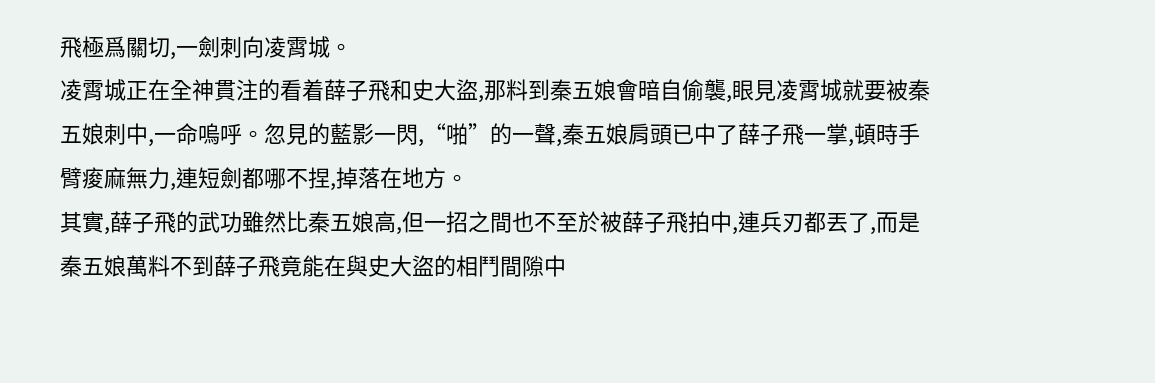飛極爲關切,一劍刺向凌霄城。
凌霄城正在全神貫注的看着薛子飛和史大盜,那料到秦五娘會暗自偷襲,眼見凌霄城就要被秦五娘刺中,一命嗚呼。忽見的藍影一閃,“啪”的一聲,秦五娘肩頭已中了薛子飛一掌,頓時手臂痠麻無力,連短劍都哪不捏,掉落在地方。
其實,薛子飛的武功雖然比秦五娘高,但一招之間也不至於被薛子飛拍中,連兵刃都丟了,而是秦五娘萬料不到薛子飛竟能在與史大盜的相鬥間隙中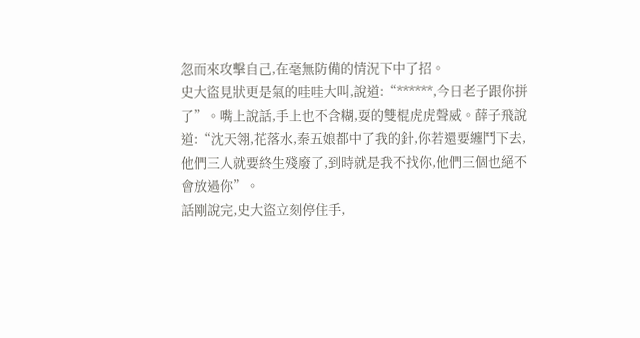忽而來攻擊自己,在毫無防備的情況下中了招。
史大盜見狀更是氣的哇哇大叫,說道:“******,今日老子跟你拼了”。嘴上說話,手上也不含糊,耍的雙棍虎虎聲威。薛子飛說道:“沈天翎,花落水,秦五娘都中了我的針,你若還要纏鬥下去,他們三人就要終生殘廢了,到時就是我不找你,他們三個也絕不會放過你”。
話剛說完,史大盜立刻停住手,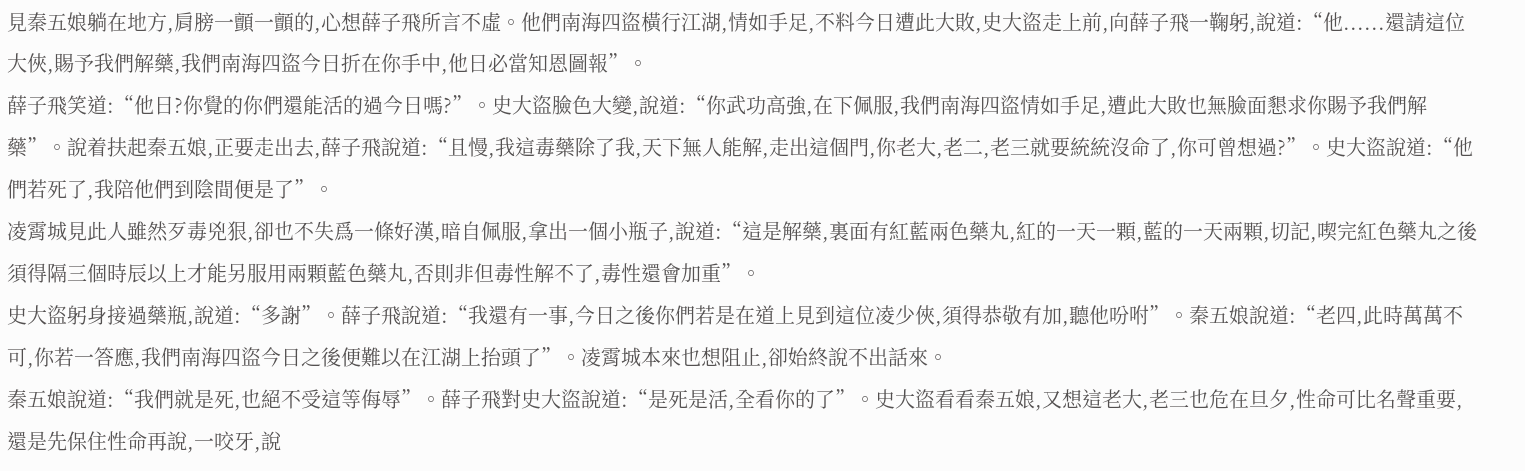見秦五娘躺在地方,肩膀一顫一顫的,心想薛子飛所言不虛。他們南海四盜橫行江湖,情如手足,不料今日遭此大敗,史大盜走上前,向薛子飛一鞠躬,說道:“他......還請這位大俠,賜予我們解藥,我們南海四盜今日折在你手中,他日必當知恩圖報”。
薛子飛笑道:“他日?你覺的你們還能活的過今日嗎?”。史大盜臉色大變,說道:“你武功高強,在下佩服,我們南海四盜情如手足,遭此大敗也無臉面懇求你賜予我們解藥”。說着扶起秦五娘,正要走出去,薛子飛說道:“且慢,我這毒藥除了我,天下無人能解,走出這個門,你老大,老二,老三就要統統沒命了,你可曾想過?”。史大盜說道:“他們若死了,我陪他們到陰間便是了”。
凌霄城見此人雖然歹毒兇狠,卻也不失爲一條好漢,暗自佩服,拿出一個小瓶子,說道:“這是解藥,裏面有紅藍兩色藥丸,紅的一天一顆,藍的一天兩顆,切記,喫完紅色藥丸之後須得隔三個時辰以上才能另服用兩顆藍色藥丸,否則非但毒性解不了,毒性還會加重”。
史大盜躬身接過藥瓶,說道:“多謝”。薛子飛說道:“我還有一事,今日之後你們若是在道上見到這位凌少俠,須得恭敬有加,聽他吩咐”。秦五娘說道:“老四,此時萬萬不可,你若一答應,我們南海四盜今日之後便難以在江湖上抬頭了”。凌霄城本來也想阻止,卻始終說不出話來。
秦五娘說道:“我們就是死,也絕不受這等侮辱”。薛子飛對史大盜說道:“是死是活,全看你的了”。史大盜看看秦五娘,又想這老大,老三也危在旦夕,性命可比名聲重要,還是先保住性命再說,一咬牙,說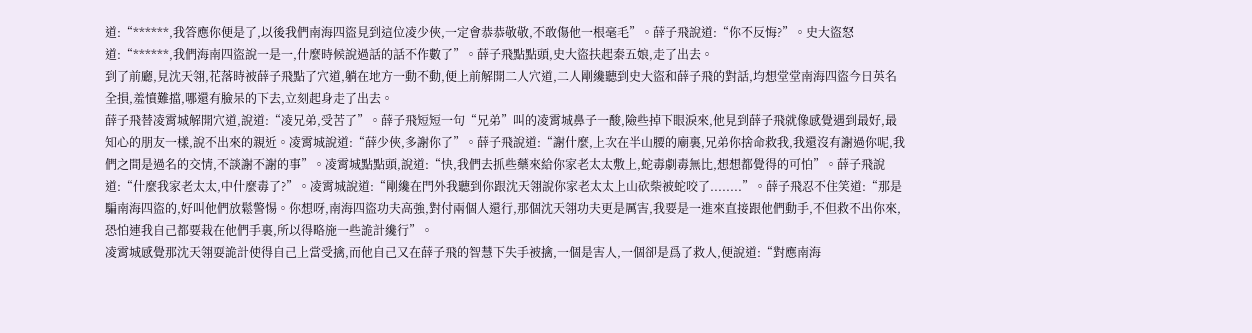道:“******,我答應你便是了,以後我們南海四盜見到這位凌少俠,一定會恭恭敬敬,不敢傷他一根毫毛”。薛子飛說道:“你不反悔?”。史大盜怒道:“******,我們海南四盜說一是一,什麼時候說過話的話不作數了”。薛子飛點點頭,史大盜扶起秦五娘,走了出去。
到了前廳,見沈天翎,花落時被薛子飛點了穴道,躺在地方一動不動,便上前解開二人穴道,二人剛纔聽到史大盜和薛子飛的對話,均想堂堂南海四盜今日英名全損,羞憤難擋,哪還有臉呆的下去,立刻起身走了出去。
薛子飛替凌霄城解開穴道,說道:“凌兄弟,受苦了”。薛子飛短短一句“兄弟”叫的凌霄城鼻子一酸,險些掉下眼淚來,他見到薛子飛就像感覺遇到最好,最知心的朋友一樣,說不出來的親近。凌霄城說道:“薛少俠,多謝你了”。薛子飛說道:“謝什麼,上次在半山腰的廟裏,兄弟你捨命救我,我還沒有謝過你呢,我們之間是過名的交情,不談謝不謝的事”。凌霄城點點頭,說道:“快,我們去抓些藥來給你家老太太敷上,蛇毒劇毒無比,想想都覺得的可怕”。薛子飛說道:“什麼我家老太太,中什麼毒了?”。凌霄城說道:“剛纔在門外我聽到你跟沈天翎說你家老太太上山砍柴被蛇咬了........”。薛子飛忍不住笑道:“那是騙南海四盜的,好叫他們放鬆警惕。你想呀,南海四盜功夫高強,對付兩個人還行,那個沈天翎功夫更是厲害,我要是一進來直接跟他們動手,不但救不出你來,恐怕連我自己都要栽在他們手裏,所以得略施一些詭計纔行”。
凌霄城感覺那沈天翎耍詭計使得自己上當受擒,而他自己又在薛子飛的智慧下失手被擒,一個是害人,一個卻是爲了救人,便說道:“對應南海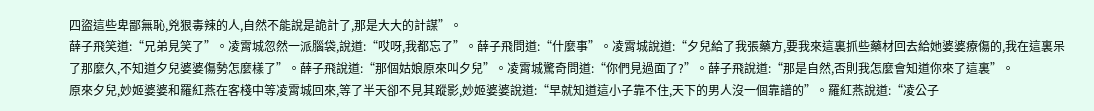四盜這些卑鄙無恥,兇狠毒辣的人,自然不能說是詭計了,那是大大的計謀”。
薛子飛笑道:“兄弟見笑了”。凌霄城忽然一派腦袋,說道:“哎呀,我都忘了”。薛子飛問道:“什麼事”。凌霄城說道:“夕兒給了我張藥方,要我來這裏抓些藥材回去給她婆婆療傷的,我在這裏呆了那麼久,不知道夕兒婆婆傷勢怎麼樣了”。薛子飛說道:“那個姑娘原來叫夕兒”。凌霄城驚奇問道:“你們見過面了?”。薛子飛說道:“那是自然,否則我怎麼會知道你來了這裏”。
原來夕兒,妙姬婆婆和羅紅燕在客棧中等凌霄城回來,等了半天卻不見其蹤影,妙姬婆婆說道:“早就知道這小子靠不住,天下的男人沒一個靠譜的”。羅紅燕說道:“凌公子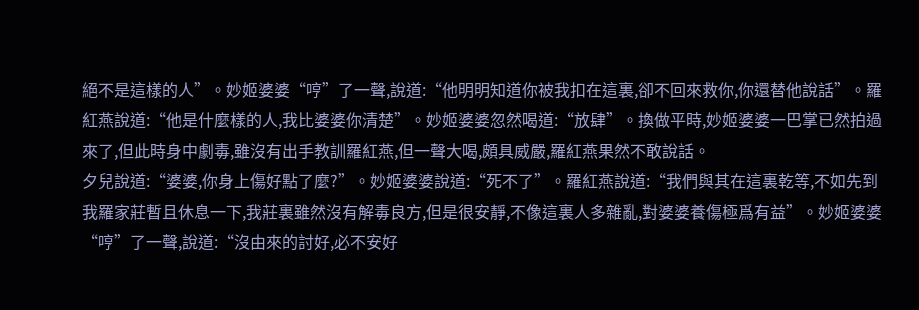絕不是這樣的人”。妙姬婆婆“哼”了一聲,說道:“他明明知道你被我扣在這裏,卻不回來救你,你還替他說話”。羅紅燕說道:“他是什麼樣的人,我比婆婆你清楚”。妙姬婆婆忽然喝道:“放肆”。換做平時,妙姬婆婆一巴掌已然拍過來了,但此時身中劇毒,雖沒有出手教訓羅紅燕,但一聲大喝,頗具威嚴,羅紅燕果然不敢說話。
夕兒說道:“婆婆,你身上傷好點了麼?”。妙姬婆婆說道:“死不了”。羅紅燕說道:“我們與其在這裏乾等,不如先到我羅家莊暫且休息一下,我莊裏雖然沒有解毒良方,但是很安靜,不像這裏人多雜亂,對婆婆養傷極爲有益”。妙姬婆婆“哼”了一聲,說道:“沒由來的討好,必不安好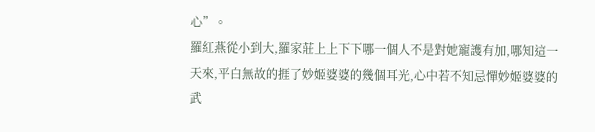心”。
羅紅燕從小到大,羅家莊上上下下哪一個人不是對她寵護有加,哪知這一天來,平白無故的捱了妙姬婆婆的幾個耳光,心中若不知忌憚妙姬婆婆的武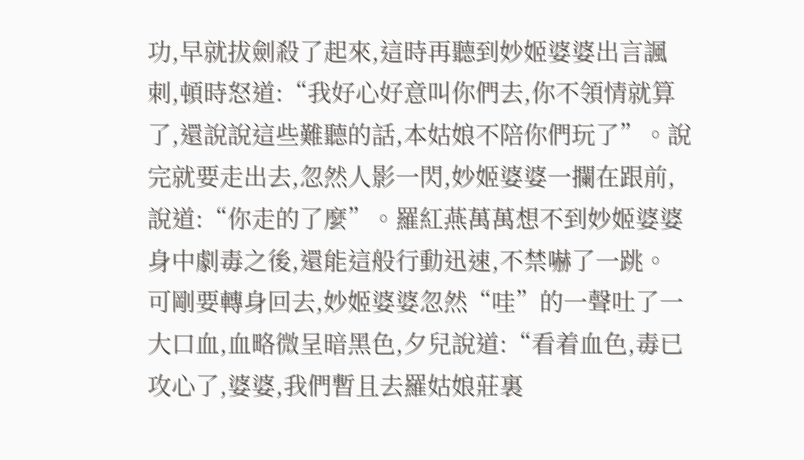功,早就拔劍殺了起來,這時再聽到妙姬婆婆出言諷刺,頓時怒道:“我好心好意叫你們去,你不領情就算了,還說說這些難聽的話,本姑娘不陪你們玩了”。說完就要走出去,忽然人影一閃,妙姬婆婆一攔在跟前,說道:“你走的了麼”。羅紅燕萬萬想不到妙姬婆婆身中劇毒之後,還能這般行動迅速,不禁嚇了一跳。
可剛要轉身回去,妙姬婆婆忽然“哇”的一聲吐了一大口血,血略微呈暗黑色,夕兒說道:“看着血色,毒已攻心了,婆婆,我們暫且去羅姑娘莊裏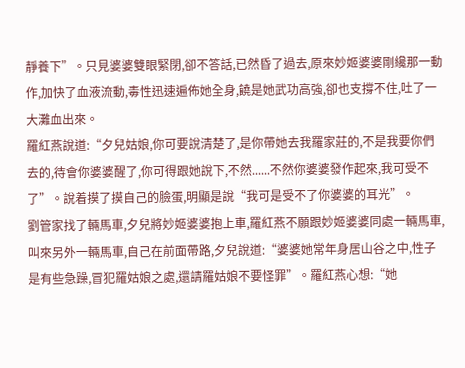靜養下”。只見婆婆雙眼緊閉,卻不答話,已然昏了過去,原來妙姬婆婆剛纔那一動作,加快了血液流動,毒性迅速遍佈她全身,饒是她武功高強,卻也支撐不住,吐了一大灘血出來。
羅紅燕說道:“夕兒姑娘,你可要說清楚了,是你帶她去我羅家莊的,不是我要你們去的,待會你婆婆醒了,你可得跟她說下,不然......不然你婆婆發作起來,我可受不了”。說着摸了摸自己的臉蛋,明顯是說“我可是受不了你婆婆的耳光”。
劉管家找了輛馬車,夕兒將妙姬婆婆抱上車,羅紅燕不願跟妙姬婆婆同處一輛馬車,叫來另外一輛馬車,自己在前面帶路,夕兒說道:“婆婆她常年身居山谷之中,性子是有些急躁,冒犯羅姑娘之處,還請羅姑娘不要怪罪”。羅紅燕心想:“她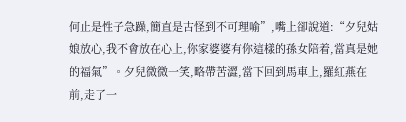何止是性子急躁,簡直是古怪到不可理喻”,嘴上卻說道:“夕兒姑娘放心,我不會放在心上,你家婆婆有你這樣的孫女陪着,當真是她的福氣”。夕兒微微一笑,略帶苦澀,當下回到馬車上,羅紅燕在前,走了一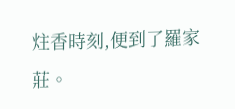炷香時刻,便到了羅家莊。